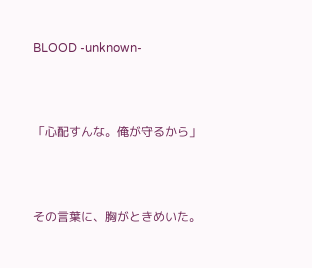BLOOD -unknown-



「心配すんな。俺が守るから」



その言葉に、胸がときめいた。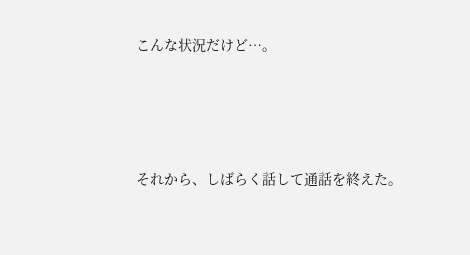こんな状況だけど…。




それから、しばらく話して通話を終えた。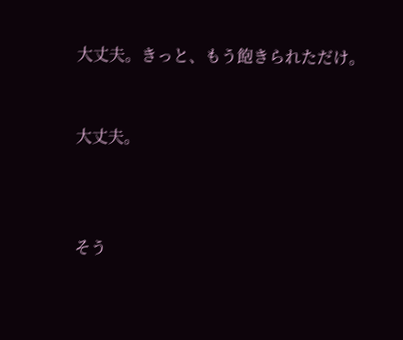大丈夫。きっと、もう飽きられただけ。


大丈夫。



そう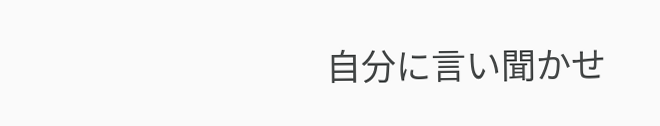自分に言い聞かせ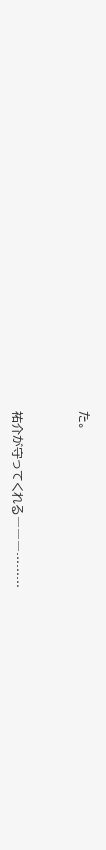た。


祐介が守ってくれる―――………